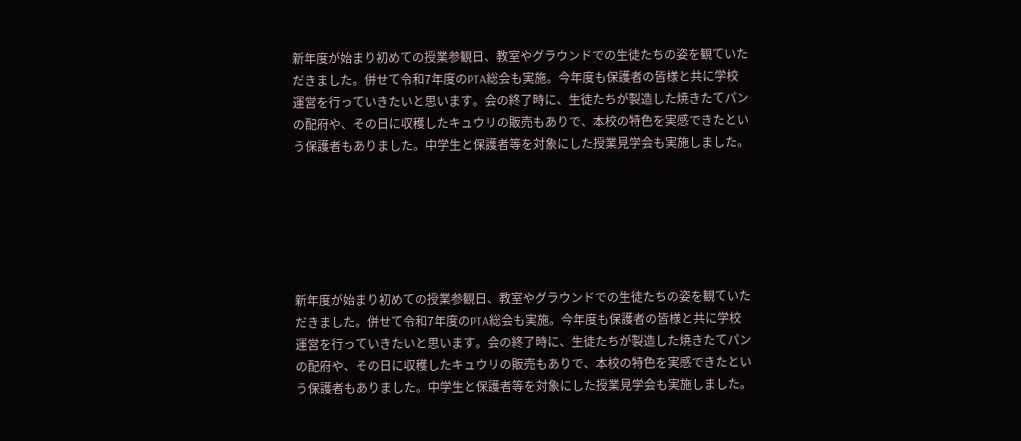新年度が始まり初めての授業参観日、教室やグラウンドでの生徒たちの姿を観ていただきました。併せて令和7年度のPTA総会も実施。今年度も保護者の皆様と共に学校運営を行っていきたいと思います。会の終了時に、生徒たちが製造した焼きたてパンの配府や、その日に収穫したキュウリの販売もありで、本校の特色を実感できたという保護者もありました。中学生と保護者等を対象にした授業見学会も実施しました。






新年度が始まり初めての授業参観日、教室やグラウンドでの生徒たちの姿を観ていただきました。併せて令和7年度のPTA総会も実施。今年度も保護者の皆様と共に学校運営を行っていきたいと思います。会の終了時に、生徒たちが製造した焼きたてパンの配府や、その日に収穫したキュウリの販売もありで、本校の特色を実感できたという保護者もありました。中学生と保護者等を対象にした授業見学会も実施しました。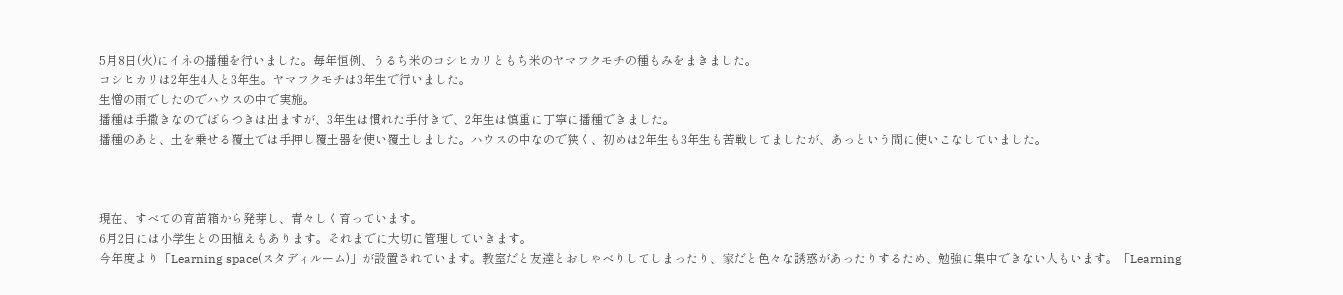5月8日(火)にイネの播種を行いました。毎年恒例、うるち米のコシヒカリともち米のヤマフクモチの種もみをまきました。
コシヒカリは2年生4人と3年生。ヤマフクモチは3年生で行いました。
生憎の雨でしたのでハウスの中で実施。
播種は手撒きなのでばらつきは出ますが、3年生は慣れた手付きで、2年生は慎重に丁寧に播種できました。
播種のあと、土を乗せる覆土では手押し覆土器を使い覆土しました。ハウスの中なので狭く、初めは2年生も3年生も苦戦してましたが、あっという間に使いこなしていました。



現在、すべての育苗箱から発芽し、青々しく育っています。
6月2日には小学生との田植えもあります。それまでに大切に管理していきます。
今年度より「Learning space(スタディルーム)」が設置されています。教室だと友達とおしゃべりしてしまったり、家だと色々な誘惑があったりするため、勉強に集中できない人もいます。「Learning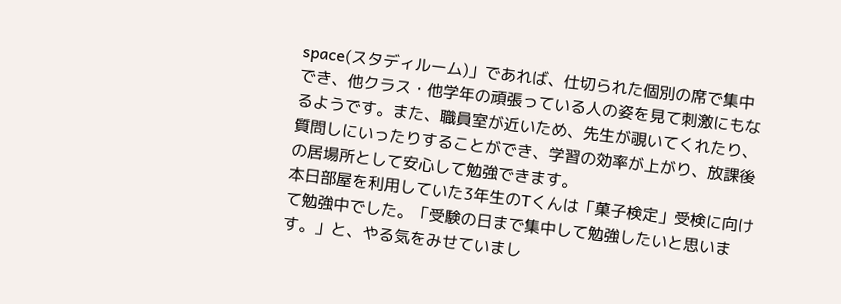space(スタディルーム)」であれば、仕切られた個別の席で集中でき、他クラス・他学年の頑張っている人の姿を見て刺激にもなるようです。また、職員室が近いため、先生が覗いてくれたり、質問しにいったりすることができ、学習の効率が上がり、放課後の居場所として安心して勉強できます。
本日部屋を利用していた3年生のTくんは「菓子検定」受検に向けて勉強中でした。「受験の日まで集中して勉強したいと思います。」と、やる気をみせていまし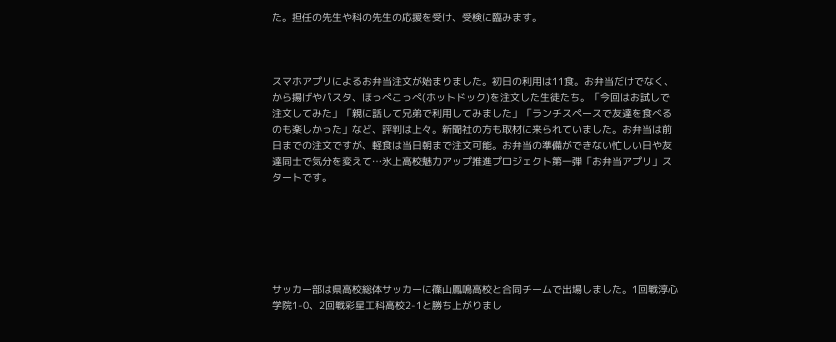た。担任の先生や科の先生の応援を受け、受検に臨みます。



スマホアプリによるお弁当注文が始まりました。初日の利用は11食。お弁当だけでなく、から揚げやパスタ、ほっぺこっぺ(ホットドック)を注文した生徒たち。「今回はお試しで注文してみた」「親に話して兄弟で利用してみました」「ランチスペースで友達を食べるのも楽しかった」など、評判は上々。新聞社の方も取材に来られていました。お弁当は前日までの注文ですが、軽食は当日朝まで注文可能。お弁当の準備ができない忙しい日や友達同士で気分を変えて…氷上高校魅力アップ推進プロジェクト第一弾「お弁当アプリ」スタートです。






サッカー部は県高校総体サッカーに篠山鳳鳴高校と合同チームで出場しました。1回戦淳心学院1-0、2回戦彩星工科高校2-1と勝ち上がりまし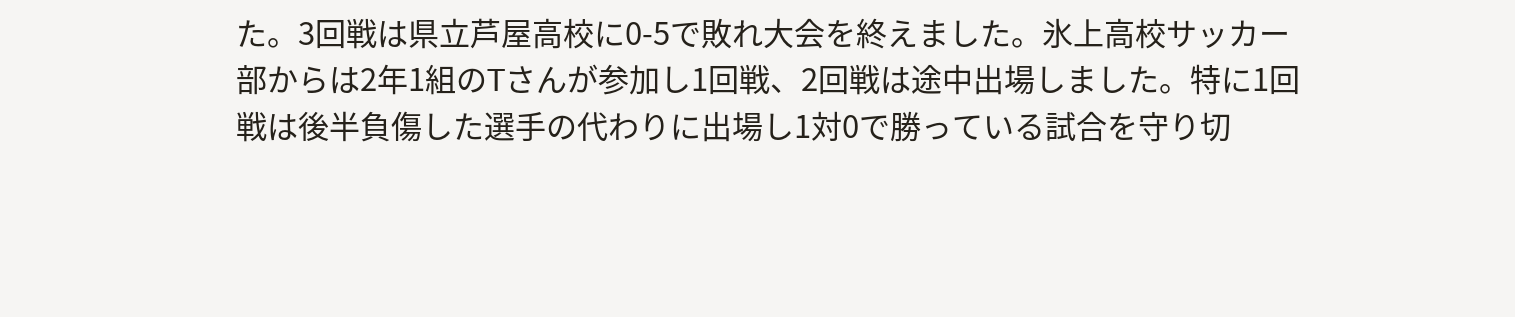た。3回戦は県立芦屋高校に0-5で敗れ大会を終えました。氷上高校サッカー部からは2年1組のTさんが参加し1回戦、2回戦は途中出場しました。特に1回戦は後半負傷した選手の代わりに出場し1対0で勝っている試合を守り切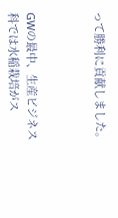って勝利に貢献しました。



GWの最中、生産ビジネス科では水稲栽培がス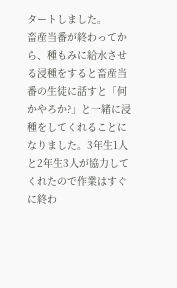タートしました。
畜産当番が終わってから、種もみに給水させる浸種をすると畜産当番の生徒に話すと「何かやろか?」と一緒に浸種をしてくれることになりました。3年生1人と2年生3人が協力してくれたので作業はすぐに終わ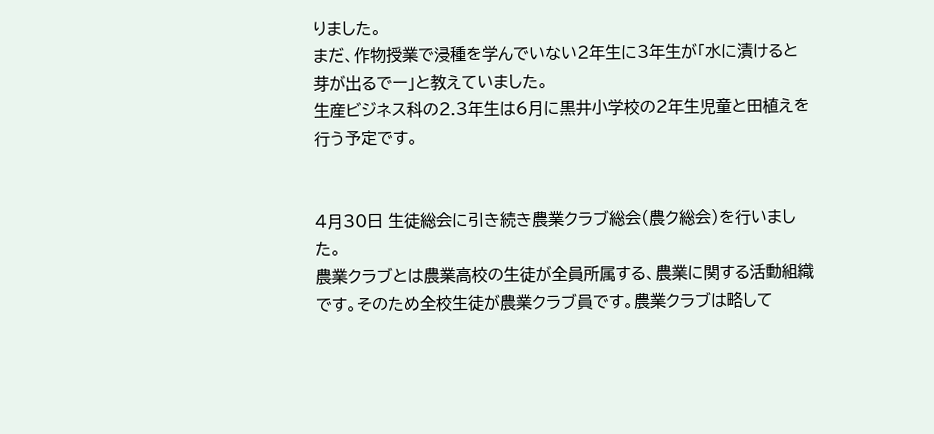りました。
まだ、作物授業で浸種を学んでいない2年生に3年生が「水に漬けると芽が出るでー」と教えていました。
生産ビジネス科の2.3年生は6月に黒井小学校の2年生児童と田植えを行う予定です。


4月30日 生徒総会に引き続き農業クラブ総会(農ク総会)を行いました。
農業クラブとは農業高校の生徒が全員所属する、農業に関する活動組織です。そのため全校生徒が農業クラブ員です。農業クラブは略して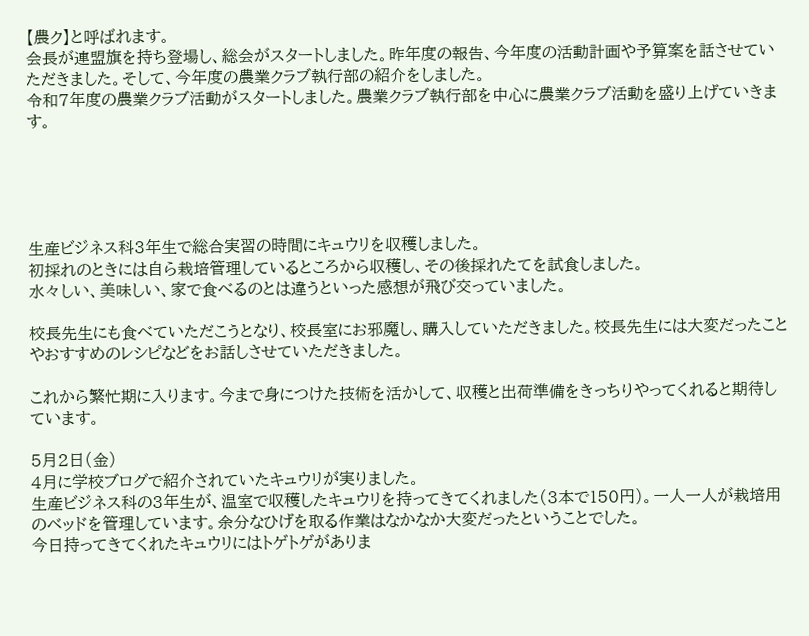【農ク】と呼ばれます。
会長が連盟旗を持ち登場し、総会がスタートしました。昨年度の報告、今年度の活動計画や予算案を話させていただきました。そして、今年度の農業クラブ執行部の紹介をしました。
令和7年度の農業クラブ活動がスタートしました。農業クラブ執行部を中心に農業クラブ活動を盛り上げていきます。





生産ビジネス科3年生で総合実習の時間にキュウリを収穫しました。
初採れのときには自ら栽培管理しているところから収穫し、その後採れたてを試食しました。
水々しい、美味しい、家で食べるのとは違うといった感想が飛び交っていました。

校長先生にも食べていただこうとなり、校長室にお邪魔し、購入していただきました。校長先生には大変だったことやおすすめのレシピなどをお話しさせていただきました。

これから繁忙期に入ります。今まで身につけた技術を活かして、収穫と出荷準備をきっちりやってくれると期待しています。

5月2日(金)
4月に学校ブログで紹介されていたキュウリが実りました。
生産ビジネス科の3年生が、温室で収穫したキュウリを持ってきてくれました(3本で150円)。一人一人が栽培用のベッドを管理しています。余分なひげを取る作業はなかなか大変だったということでした。
今日持ってきてくれたキュウリにはトゲトゲがありま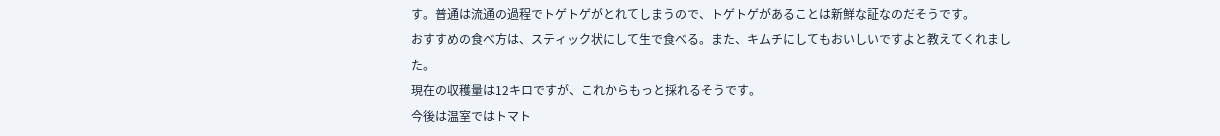す。普通は流通の過程でトゲトゲがとれてしまうので、トゲトゲがあることは新鮮な証なのだそうです。
おすすめの食べ方は、スティック状にして生で食べる。また、キムチにしてもおいしいですよと教えてくれました。
現在の収穫量は12キロですが、これからもっと採れるそうです。
今後は温室ではトマト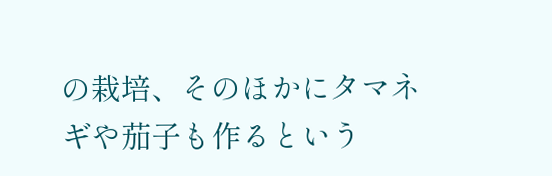の栽培、そのほかにタマネギや茄子も作るという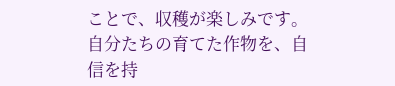ことで、収穫が楽しみです。
自分たちの育てた作物を、自信を持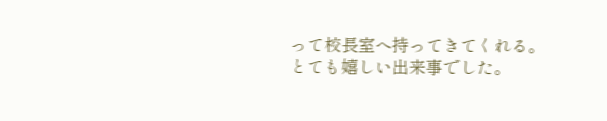って校長室へ持ってきてくれる。とても嬉しい出来事でした。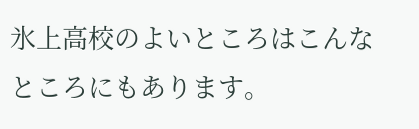氷上高校のよいところはこんなところにもあります。